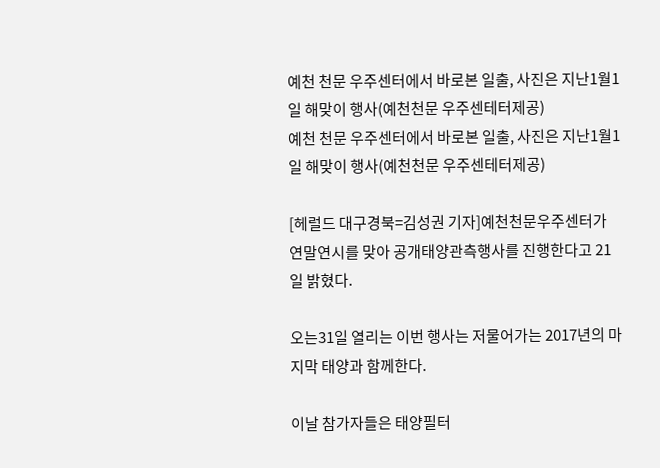예천 천문 우주센터에서 바로본 일출, 사진은 지난1월1일 해맞이 행사(예천천문 우주센테터제공)
예천 천문 우주센터에서 바로본 일출, 사진은 지난1월1일 해맞이 행사(예천천문 우주센테터제공)

[헤럴드 대구경북=김성권 기자]예천천문우주센터가 연말연시를 맞아 공개태양관측행사를 진행한다고 21일 밝혔다.

오는31일 열리는 이번 행사는 저물어가는 2017년의 마지막 태양과 함께한다.

이날 참가자들은 태양필터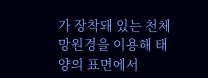가 장착돼 있는 천체망원경을 이용해 태양의 표면에서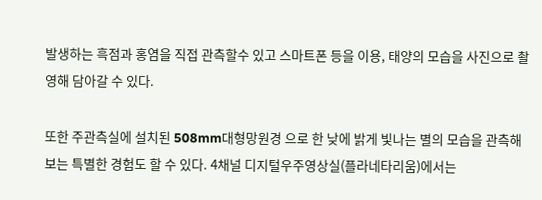발생하는 흑점과 홍염을 직접 관측할수 있고 스마트폰 등을 이용, 태양의 모습을 사진으로 촬영해 담아갈 수 있다.

또한 주관측실에 설치된 508mm대형망원경 으로 한 낮에 밝게 빛나는 별의 모습을 관측해보는 특별한 경험도 할 수 있다. 4채널 디지털우주영상실(플라네타리움)에서는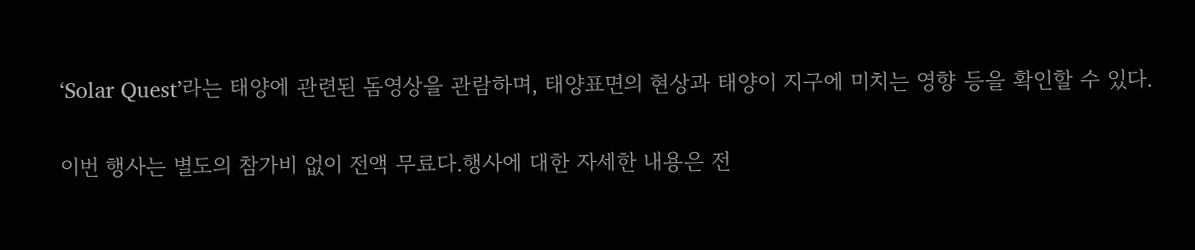‘Solar Quest’라는 태양에 관련된 돔영상을 관람하며, 태양표면의 현상과 태양이 지구에 미치는 영향 등을 확인할 수 있다.

이번 행사는 별도의 참가비 없이 전액 무료다.행사에 대한 자세한 내용은 전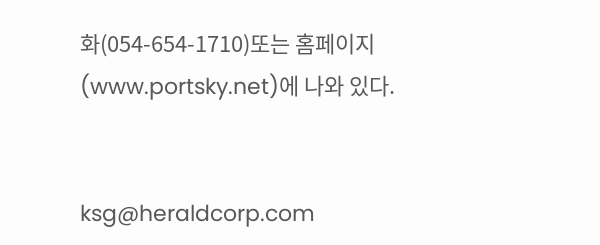화(054-654-1710)또는 홈페이지 (www.portsky.net)에 나와 있다.


ksg@heraldcorp.com